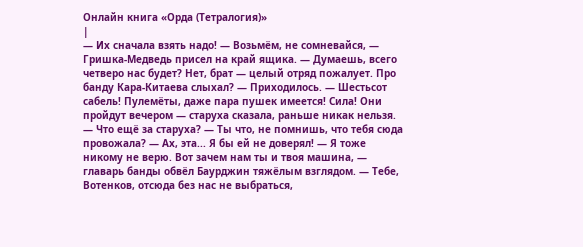Онлайн книга «Орда (Тетралогия)»
|
— Их сначала взять надо! — Возьмём, не сомневайся, — Гришка-Медведь присел на край ящика. — Думаешь, всего четверо нас будет? Нет, брат — целый отряд пожалует. Про банду Кара-Китаева слыхал? — Приходилось. — Шестьсот сабель! Пулемёты, даже пара пушек имеется! Сила! Они пройдут вечером — старуха сказала, раньше никак нельзя. — Что ещё за старуха? — Ты что, не помнишь, что тебя сюда провожала? — Ах, эта... Я бы ей не доверял! — Я тоже никому не верю. Вот зачем нам ты и твоя машина, — главарь банды обвёл Баурджин тяжёлым взглядом. — Тебе, Вотенков, отсюда без нас не выбраться,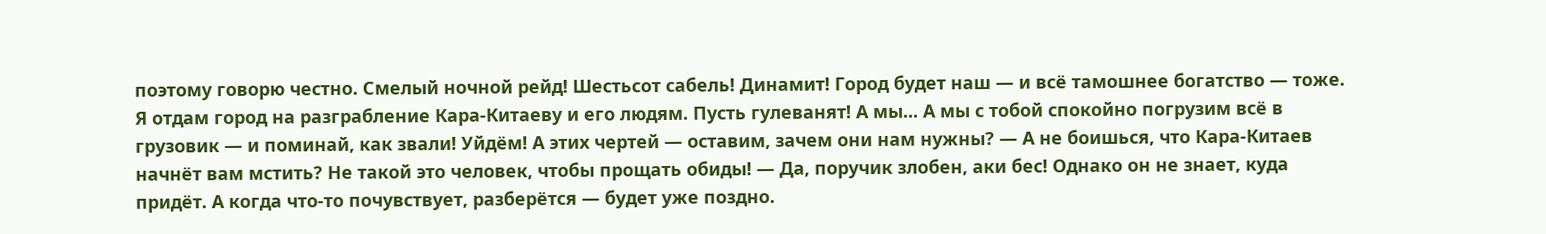поэтому говорю честно. Смелый ночной рейд! Шестьсот сабель! Динамит! Город будет наш — и всё тамошнее богатство — тоже. Я отдам город на разграбление Кара-Китаеву и его людям. Пусть гулеванят! А мы... А мы с тобой спокойно погрузим всё в грузовик — и поминай, как звали! Уйдём! А этих чертей — оставим, зачем они нам нужны? — А не боишься, что Кара-Китаев начнёт вам мстить? Не такой это человек, чтобы прощать обиды! — Да, поручик злобен, аки бес! Однако он не знает, куда придёт. А когда что-то почувствует, разберётся — будет уже поздно.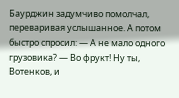Баурджин задумчиво помолчал, переваривая услышанное. А потом быстро спросил: — А не мало одного грузовика? — Во фрукт! Ну ты, Вотенков, и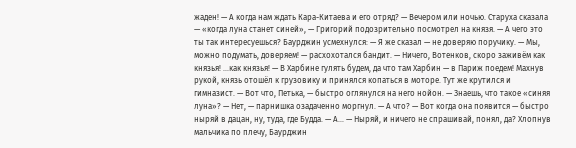жаден! — А когда нам ждать Кара-Китаева и его отряд? — Вечером или ночью. Старуха сказала — «когда луна станет синей», — Григорий подозрительно посмотрел на князя. — А чего это ты так интересуешься? Баурджин усмехнулся: — Я же сказал — не доверяю поручику. — Мы, можно подумать, доверяем! — расхохотался бандит. — Ничего, Вотенков, скоро заживём как князья! ...как князья! — В Харбине гулять будем, да что там Харбин — в Париж поедем! Махнув рукой, князь отошёл к грузовику и принялся копаться в моторе. Тут же крутился и гимназист. — Вот что, Петька, — быстро оглянулся на него нойон. — Знаешь, что такое «синяя луна»? — Нет, — парнишка озадаченно моргнул. — А что? — Вот когда она появится — быстро ныряй в дацан, ну, туда, где Будда. — А... — Ныряй, и ничего не спрашивай, понял, да? Хлопнув мальчика по плечу, Баурджин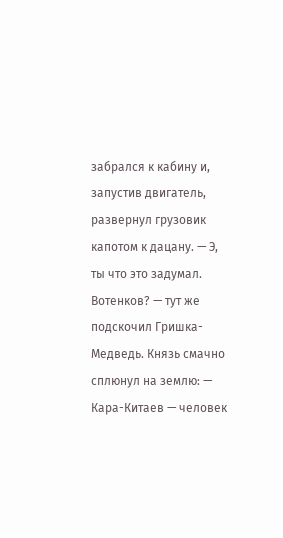забрался к кабину и, запустив двигатель, развернул грузовик капотом к дацану. — Э, ты что это задумал. Вотенков? — тут же подскочил Гришка-Медведь. Князь смачно сплюнул на землю: — Кара-Китаев — человек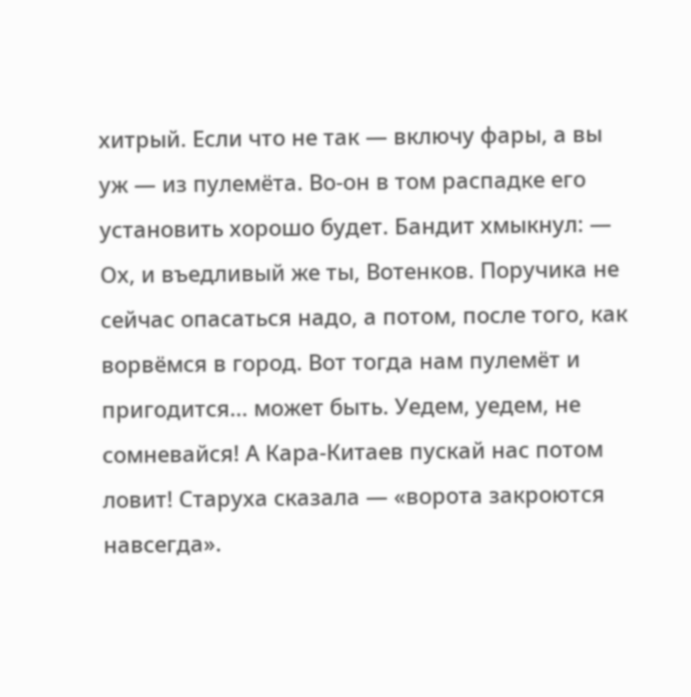хитрый. Если что не так — включу фары, а вы уж — из пулемёта. Во-он в том распадке его установить хорошо будет. Бандит хмыкнул: — Ох, и въедливый же ты, Вотенков. Поручика не сейчас опасаться надо, а потом, после того, как ворвёмся в город. Вот тогда нам пулемёт и пригодится... может быть. Уедем, уедем, не сомневайся! А Кара-Китаев пускай нас потом ловит! Старуха сказала — «ворота закроются навсегда».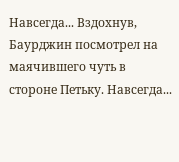Навсегда... Вздохнув, Баурджин посмотрел на маячившего чуть в стороне Петьку. Навсегда...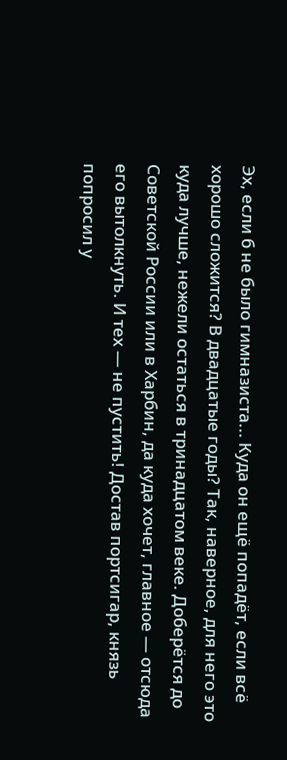Эх, если б не было гимназиста... Куда он ещё попадёт, если всё хорошо сложится? В двадцатые годы? Так, наверное, для него это куда лучше, нежели остаться в тринадцатом веке. Доберётся до Советской России или в Харбин, да куда хочет, главное — отсюда его вытолкнуть. И тех — не пустить! Достав портсигар, князь попросил у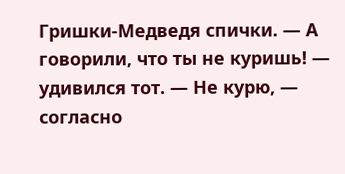Гришки-Медведя спички. — А говорили, что ты не куришь! — удивился тот. — Не курю, — согласно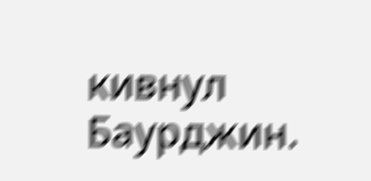кивнул Баурджин.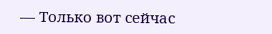— Только вот сейчас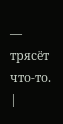— трясёт что-то. |